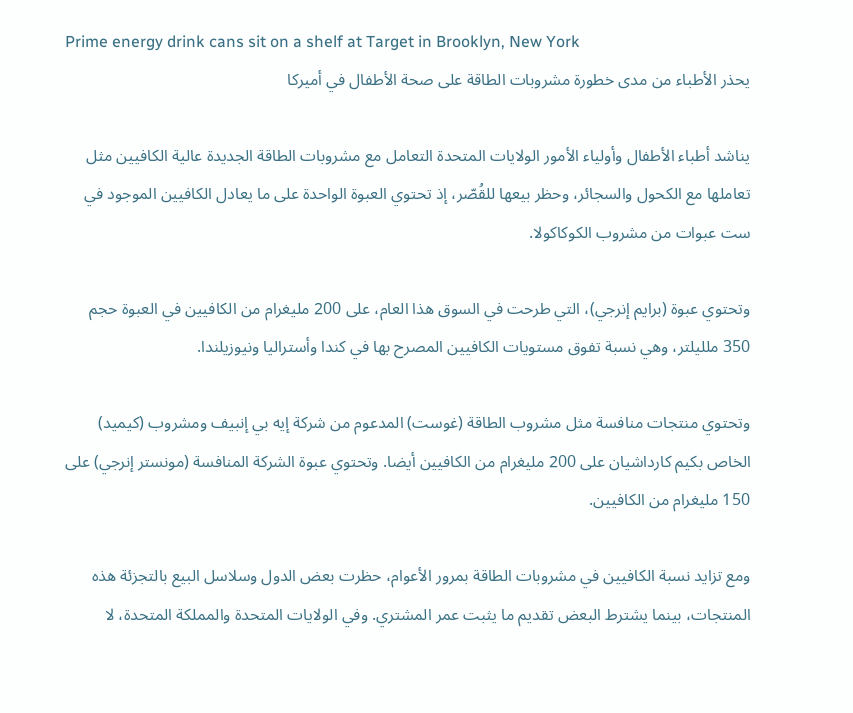Prime energy drink cans sit on a shelf at Target in Brooklyn, New York
يحذر الأطباء من مدى خطورة مشروبات الطاقة على صحة الأطفال في أميركا

يناشد أطباء الأطفال وأولياء الأمور الولايات المتحدة التعامل مع مشروبات الطاقة الجديدة عالية الكافيين مثل تعاملها مع الكحول والسجائر، وحظر بيعها للقُصّر، إذ تحتوي العبوة الواحدة على ما يعادل الكافيين الموجود في ست عبوات من مشروب الكوكاكولا.

وتحتوي عبوة (برايم إنرجي)، التي طرحت في السوق هذا العام، على 200 مليغرام من الكافيين في العبوة حجم 350 ملليلتر، وهي نسبة تفوق مستويات الكافيين المصرح بها في كندا وأستراليا ونيوزيلندا.

وتحتوي منتجات منافسة مثل مشروب الطاقة (غوست) المدعوم من شركة إيه بي إنبيف ومشروب (كيميد) الخاص بكيم كارداشيان على 200 مليغرام من الكافيين أيضا. وتحتوي عبوة الشركة المنافسة (مونستر إنرجي) على 150 مليغرام من الكافيين.

ومع تزايد نسبة الكافيين في مشروبات الطاقة بمرور الأعوام، حظرت بعض الدول وسلاسل البيع بالتجزئة هذه المنتجات، بينما يشترط البعض تقديم ما يثبت عمر المشتري. وفي الولايات المتحدة والمملكة المتحدة، لا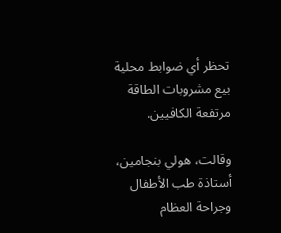تحظر أي ضوابط محلية بيع مشروبات الطاقة مرتفعة الكافيين.

وقالت، هولي بنجامين، أستاذة طب الأطفال وجراحة العظام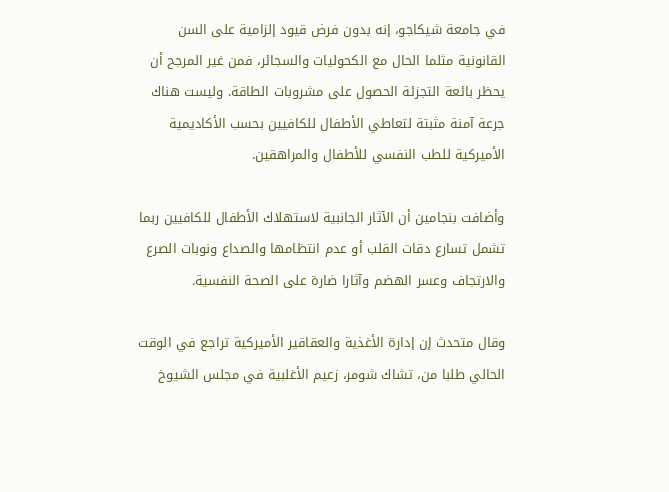في جامعة شيكاجو، إنه بدون فرض قيود إلزامية على السن القانونية مثلما الحال مع الكحوليات والسجائر، فمن غير المرجح أن يحظر بائعة التجزئة الحصول على مشروبات الطاقة. وليست هناك جرعة آمنة مثبتة لتعاطي الأطفال للكافيين بحسب الأكاديمية الأميركية للطب النفسي للأطفال والمراهقين.

وأضافت بنجامين أن الآثار الجانبية لاستهلاك الأطفال للكافيين ربما تشمل تسارع دقات القلب أو عدم انتظامها والصداع ونوبات الصرع والارتجاف وعسر الهضم وآثارا ضارة على الصحة النفسية.

وقال متحدث إن إدارة الأغذية والعقاقير الأميركية تراجع في الوقت الحالي طلبا من، تشاك شومر، زعيم الأغلبية في مجلس الشيوخ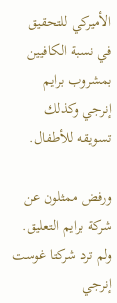الأميركي للتحقيق في نسبة الكافيين بمشروب برايم إنرجي وكذلك تسويقه للأطفال.

ورفض ممثلون عن شركة برايم التعليق. ولم ترد شركتا غوست إنرجي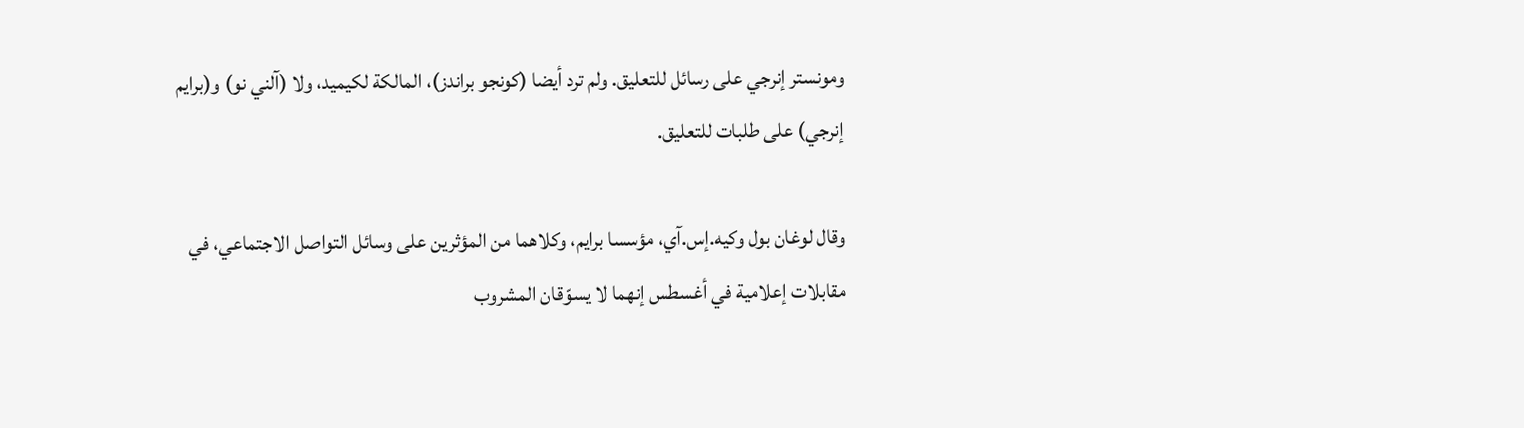ومونستر إنرجي على رسائل للتعليق. ولم ترد أيضا (كونجو براندز)، المالكة لكيميد، ولا (آلني نو) و(برايم إنرجي) على طلبات للتعليق.

وقال لوغان بول وكيه.إس.آي، مؤسسا برايم، وكلاهما من المؤثرين على وسائل التواصل الاجتماعي، في مقابلات إعلامية في أغسطس إنهما لا يسوّقان المشروب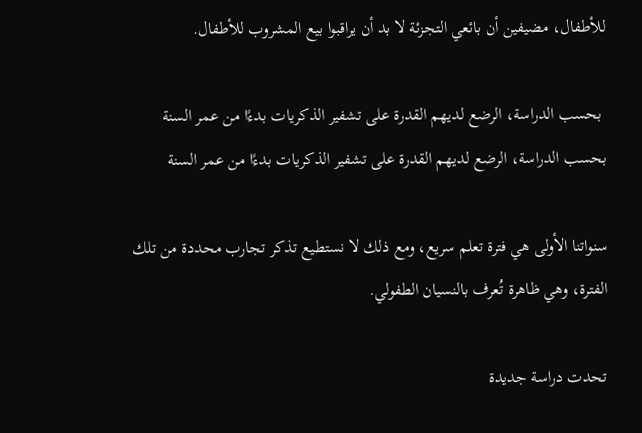للأطفال، مضيفين أن بائعي التجزئة لا بد أن يراقبوا بيع المشروب للأطفال.

 بحسب الدراسة، الرضع لديهم القدرة على تشفير الذكريات بدءًا من عمر السنة
بحسب الدراسة، الرضع لديهم القدرة على تشفير الذكريات بدءًا من عمر السنة

سنواتنا الأولى هي فترة تعلم سريع، ومع ذلك لا نستطيع تذكر تجارب محددة من تلك الفترة، وهي ظاهرة تُعرف بالنسيان الطفولي.

تحدت دراسة جديدة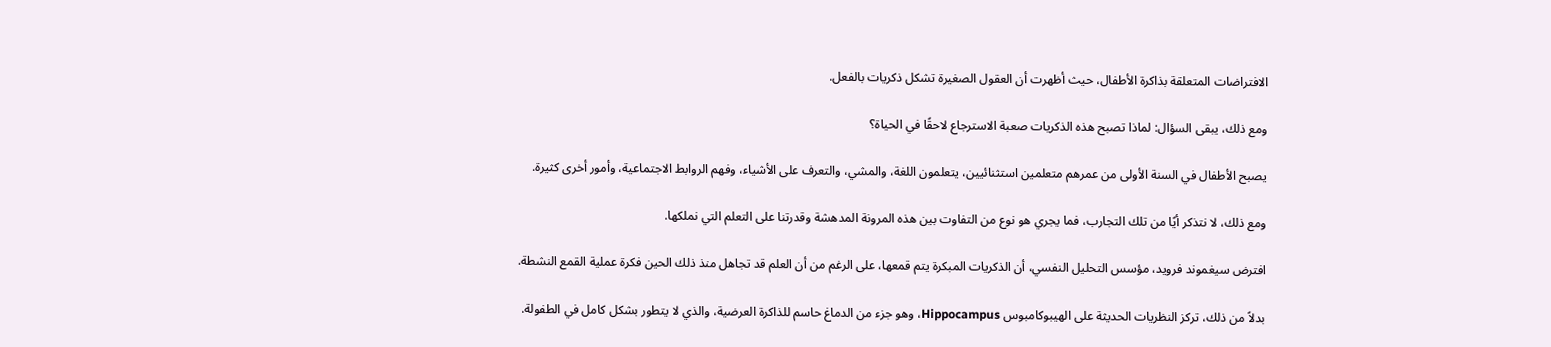الافتراضات المتعلقة بذاكرة الأطفال، حيث أظهرت أن العقول الصغيرة تشكل ذكريات بالفعل.

ومع ذلك، يبقى السؤال: لماذا تصبح هذه الذكريات صعبة الاسترجاع لاحقًا في الحياة؟

يصبح الأطفال في السنة الأولى من عمرهم متعلمين استثنائيين، يتعلمون اللغة، والمشي، والتعرف على الأشياء، وفهم الروابط الاجتماعية، وأمور أخرى كثيرة.

ومع ذلك، لا نتذكر أيًا من تلك التجارب، فما يجري هو نوع من التفاوت بين هذه المرونة المدهشة وقدرتنا على التعلم التي نملكها.

افترض سيغموند فرويد، مؤسس التحليل النفسي، أن الذكريات المبكرة يتم قمعها، على الرغم من أن العلم قد تجاهل منذ ذلك الحين فكرة عملية القمع النشطة.

بدلاً من ذلك، تركز النظريات الحديثة على الهيبوكامبوس Hippocampus، وهو جزء من الدماغ حاسم للذاكرة العرضية، والذي لا يتطور بشكل كامل في الطفولة.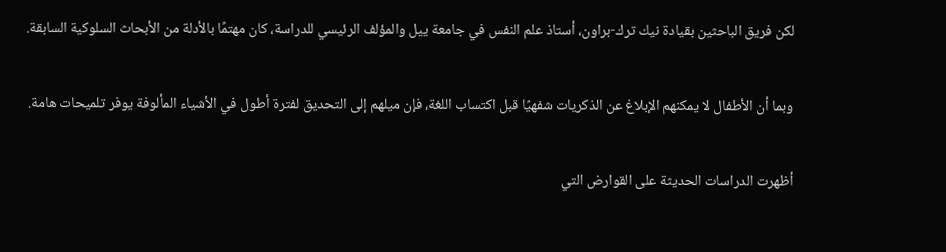لكن فريق الباحثين بقيادة نيك ترك-براون، أستاذ علم النفس في جامعة ييل والمؤلف الرئيسي للدراسة، كان مهتمًا بالأدلة من الأبحاث السلوكية السابقة.

وبما أن الأطفال لا يمكنهم الإبلاغ عن الذكريات شفهيًا قبل اكتساب اللغة، فإن ميلهم إلى التحديق لفترة أطول في الأشياء المألوفة يوفر تلميحات هامة.

أظهرت الدراسات الحديثة على القوارض التي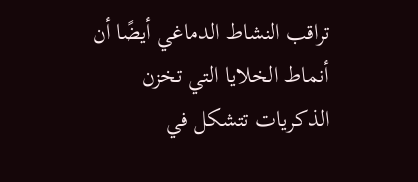تراقب النشاط الدماغي أيضًا أن أنماط الخلايا التي تخزن الذكريات تتشكل في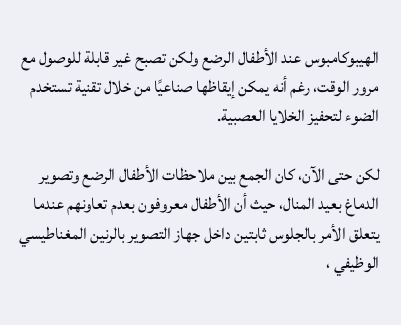الهيبوكامبوس عند الأطفال الرضع ولكن تصبح غير قابلة للوصول مع مرور الوقت، رغم أنه يمكن إيقاظها صناعيًا من خلال تقنية تستخدم الضوء لتحفيز الخلايا العصبية.

لكن حتى الآن، كان الجمع بين ملاحظات الأطفال الرضع وتصوير الدماغ بعيد المنال، حيث أن الأطفال معروفون بعدم تعاونهم عندما يتعلق الأمر بالجلوس ثابتين داخل جهاز التصوير بالرنين المغناطيسي الوظيفي ،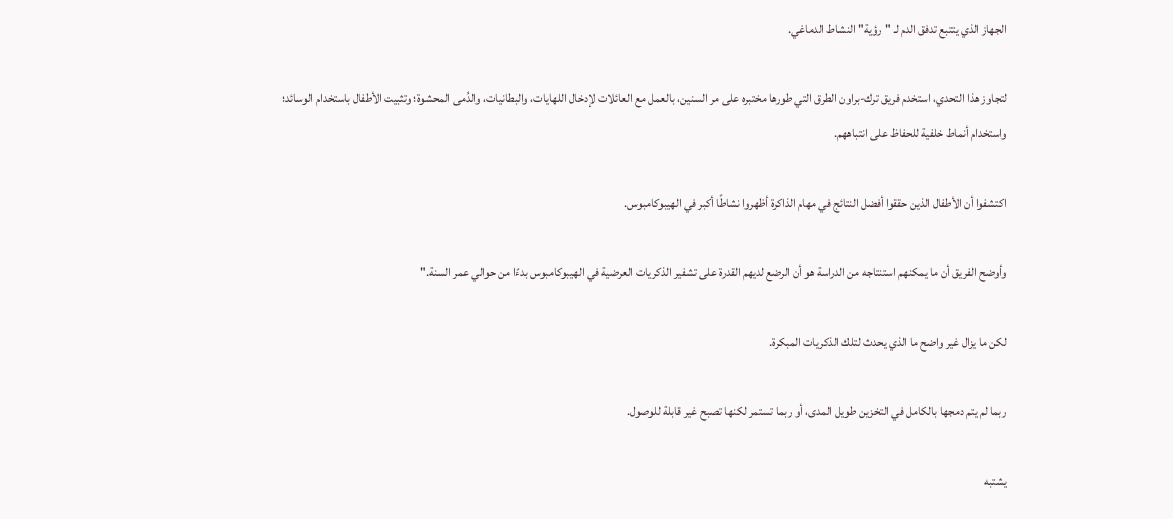الجهاز الذي يتتبع تدفق الدم لـ "رؤية" النشاط الدماغي.

لتجاوز هذا التحدي، استخدم فريق ترك-براون الطرق التي طورها مختبره على مر السنين، بالعمل مع العائلات لإدخال اللهايات، والبطانيات، والدُمى المحشوة؛ وتثبيت الأطفال باستخدام الوسائد؛ واستخدام أنماط خلفية للحفاظ على انتباههم.

اكتشفوا أن الأطفال الذين حققوا أفضل النتائج في مهام الذاكرة أظهروا نشاطًا أكبر في الهيبوكامبوس.

وأوضح الفريق أن ما يمكنهم استنتاجه من الدراسة هو أن الرضع لديهم القدرة على تشفير الذكريات العرضية في الهيبوكامبوس بدءًا من حوالي عمر السنة."

لكن ما يزال غير واضح ما الذي يحدث لتلك الذكريات المبكرة.

ربما لم يتم دمجها بالكامل في التخزين طويل المدى، أو ربما تستمر لكنها تصبح غير قابلة للوصول.

يشتبه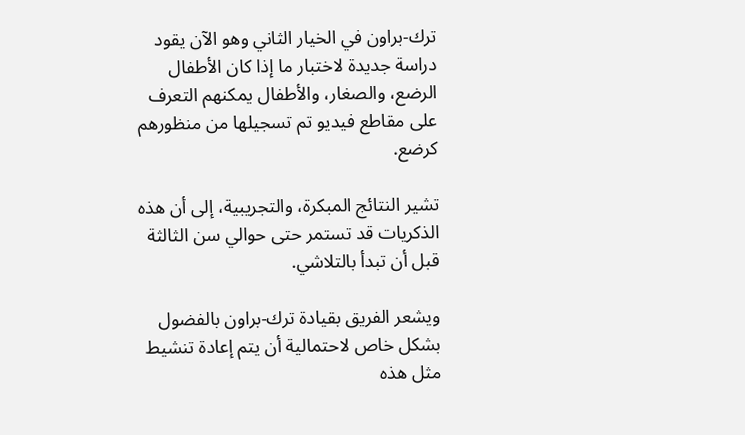ترك-براون في الخيار الثاني وهو الآن يقود دراسة جديدة لاختبار ما إذا كان الأطفال الرضع، والصغار، والأطفال يمكنهم التعرف على مقاطع فيديو تم تسجيلها من منظورهم كرضع.

تشير النتائج المبكرة، والتجريبية، إلى أن هذه الذكريات قد تستمر حتى حوالي سن الثالثة قبل أن تبدأ بالتلاشي.

ويشعر الفريق بقيادة ترك-براون بالفضول بشكل خاص لاحتمالية أن يتم إعادة تنشيط مثل هذه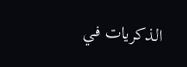الذكريات في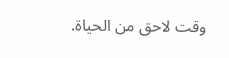وقت لاحق من الحياة.